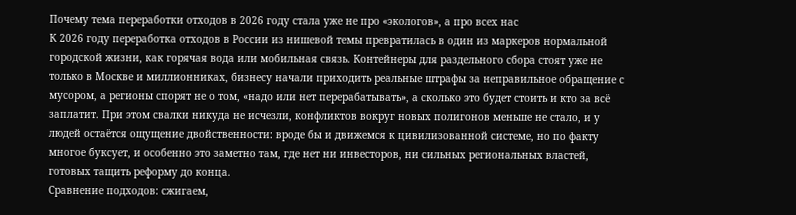Почему тема переработки отходов в 2026 году стала уже не про «экологов», а про всех нас
К 2026 году переработка отходов в России из нишевой темы превратилась в один из маркеров нормальной городской жизни, как горячая вода или мобильная связь. Контейнеры для раздельного сбора стоят уже не только в Москве и миллионниках, бизнесу начали приходить реальные штрафы за неправильное обращение с мусором, а регионы спорят не о том, «надо или нет перерабатывать», а сколько это будет стоить и кто за всё заплатит. При этом свалки никуда не исчезли, конфликтов вокруг новых полигонов меньше не стало, и у людей остаётся ощущение двойственности: вроде бы и движемся к цивилизованной системе, но по факту многое буксует, и особенно это заметно там, где нет ни инвесторов, ни сильных региональных властей, готовых тащить реформу до конца.
Сравнение подходов: сжигаем,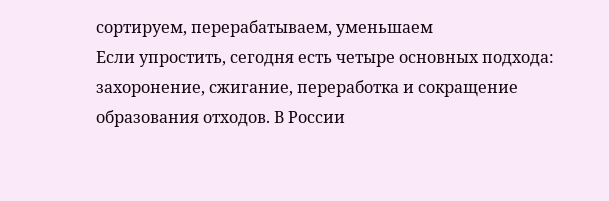сортируем, перерабатываем, уменьшаем
Если упростить, сегодня есть четыре основных подхода: захоронение, сжигание, переработка и сокращение образования отходов. В России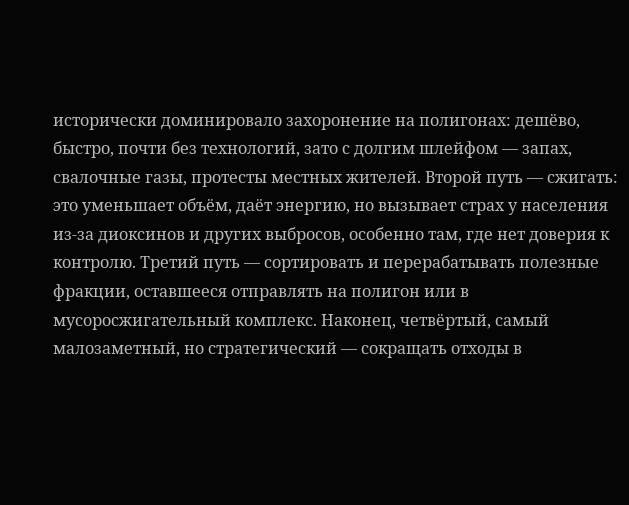исторически доминировало захоронение на полигонах: дешёво, быстро, почти без технологий, зато с долгим шлейфом — запах, свалочные газы, протесты местных жителей. Второй путь — сжигать: это уменьшает объём, даёт энергию, но вызывает страх у населения из-за диоксинов и других выбросов, особенно там, где нет доверия к контролю. Третий путь — сортировать и перерабатывать полезные фракции, оставшееся отправлять на полигон или в мусоросжигательный комплекс. Наконец, четвёртый, самый малозаметный, но стратегический — сокращать отходы в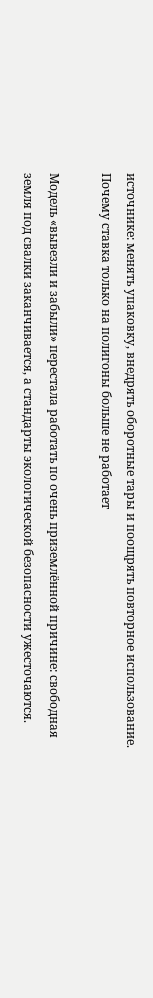источнике: менять упаковку, внедрять оборотные тары и поощрять повторное использование.
Почему ставка только на полигоны больше не работает

Модель «вывезли и забыли» перестала работать по очень приземлённой причине: свободная земля под свалки заканчивается, а стандарты экологической безопасности ужесточаются.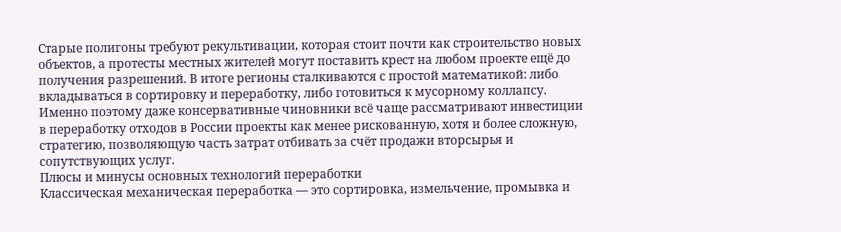Старые полигоны требуют рекультивации, которая стоит почти как строительство новых объектов, а протесты местных жителей могут поставить крест на любом проекте ещё до получения разрешений. В итоге регионы сталкиваются с простой математикой: либо вкладываться в сортировку и переработку, либо готовиться к мусорному коллапсу. Именно поэтому даже консервативные чиновники всё чаще рассматривают инвестиции в переработку отходов в России проекты как менее рискованную, хотя и более сложную, стратегию, позволяющую часть затрат отбивать за счёт продажи вторсырья и сопутствующих услуг.
Плюсы и минусы основных технологий переработки
Классическая механическая переработка — это сортировка, измельчение, промывка и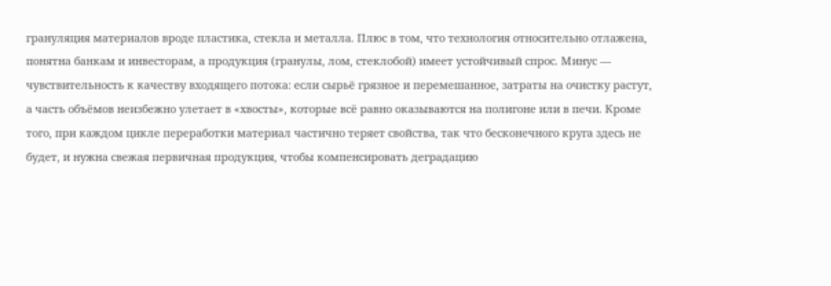грануляция материалов вроде пластика, стекла и металла. Плюс в том, что технология относительно отлажена, понятна банкам и инвесторам, а продукция (гранулы, лом, стеклобой) имеет устойчивый спрос. Минус — чувствительность к качеству входящего потока: если сырьё грязное и перемешанное, затраты на очистку растут, а часть объёмов неизбежно улетает в «хвосты», которые всё равно оказываются на полигоне или в печи. Кроме того, при каждом цикле переработки материал частично теряет свойства, так что бесконечного круга здесь не будет, и нужна свежая первичная продукция, чтобы компенсировать деградацию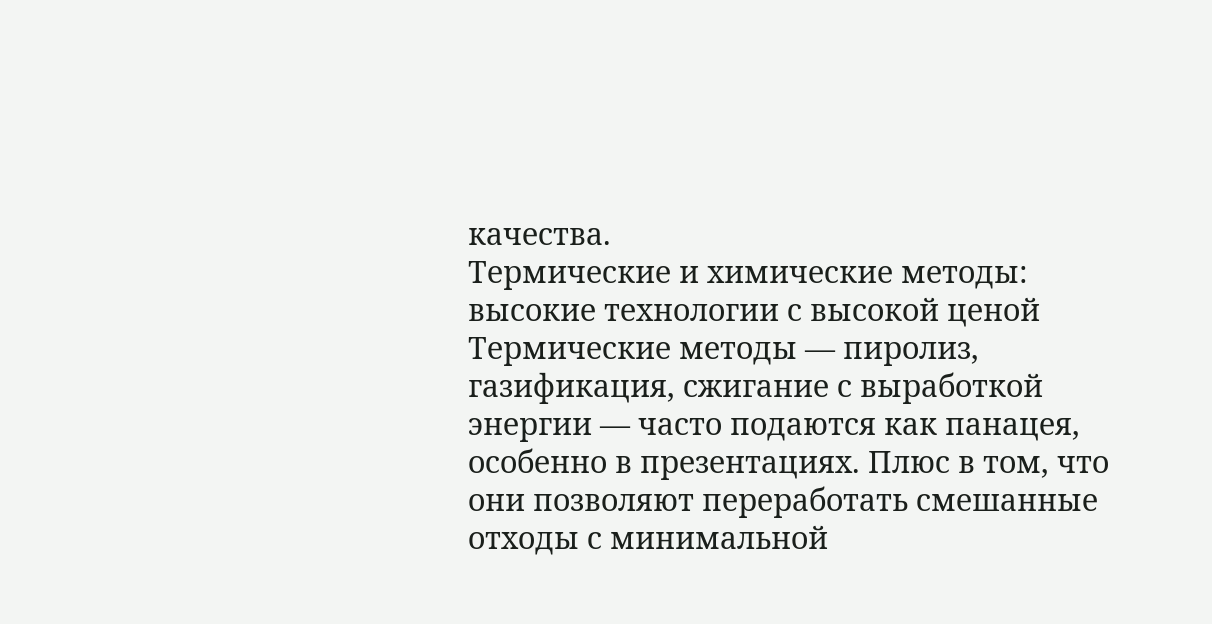качества.
Термические и химические методы: высокие технологии с высокой ценой
Термические методы — пиролиз, газификация, сжигание с выработкой энергии — часто подаются как панацея, особенно в презентациях. Плюс в том, что они позволяют переработать смешанные отходы с минимальной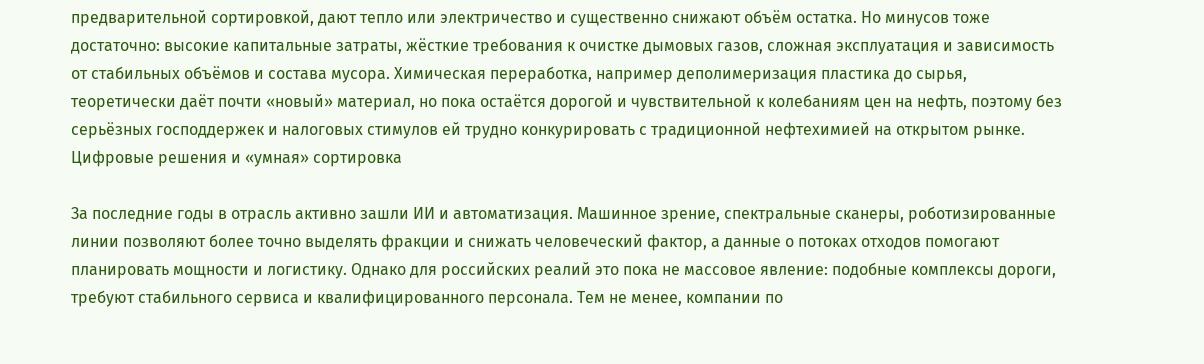предварительной сортировкой, дают тепло или электричество и существенно снижают объём остатка. Но минусов тоже достаточно: высокие капитальные затраты, жёсткие требования к очистке дымовых газов, сложная эксплуатация и зависимость от стабильных объёмов и состава мусора. Химическая переработка, например деполимеризация пластика до сырья, теоретически даёт почти «новый» материал, но пока остаётся дорогой и чувствительной к колебаниям цен на нефть, поэтому без серьёзных господдержек и налоговых стимулов ей трудно конкурировать с традиционной нефтехимией на открытом рынке.
Цифровые решения и «умная» сортировка

За последние годы в отрасль активно зашли ИИ и автоматизация. Машинное зрение, спектральные сканеры, роботизированные линии позволяют более точно выделять фракции и снижать человеческий фактор, а данные о потоках отходов помогают планировать мощности и логистику. Однако для российских реалий это пока не массовое явление: подобные комплексы дороги, требуют стабильного сервиса и квалифицированного персонала. Тем не менее, компании по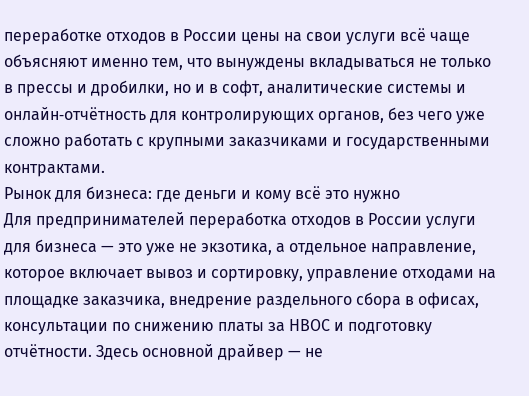переработке отходов в России цены на свои услуги всё чаще объясняют именно тем, что вынуждены вкладываться не только в прессы и дробилки, но и в софт, аналитические системы и онлайн‑отчётность для контролирующих органов, без чего уже сложно работать с крупными заказчиками и государственными контрактами.
Рынок для бизнеса: где деньги и кому всё это нужно
Для предпринимателей переработка отходов в России услуги для бизнеса — это уже не экзотика, а отдельное направление, которое включает вывоз и сортировку, управление отходами на площадке заказчика, внедрение раздельного сбора в офисах, консультации по снижению платы за НВОС и подготовку отчётности. Здесь основной драйвер — не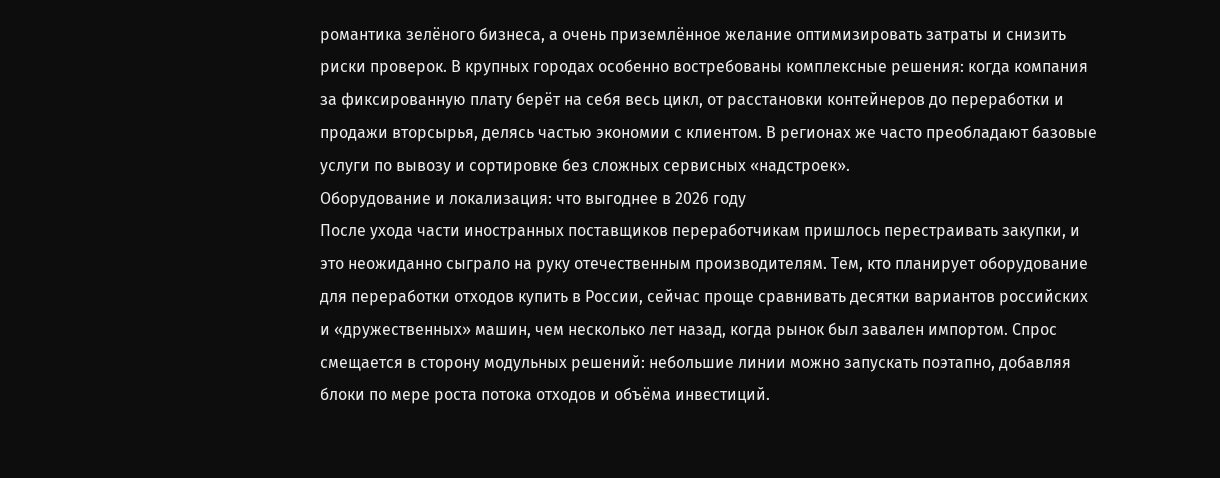романтика зелёного бизнеса, а очень приземлённое желание оптимизировать затраты и снизить риски проверок. В крупных городах особенно востребованы комплексные решения: когда компания за фиксированную плату берёт на себя весь цикл, от расстановки контейнеров до переработки и продажи вторсырья, делясь частью экономии с клиентом. В регионах же часто преобладают базовые услуги по вывозу и сортировке без сложных сервисных «надстроек».
Оборудование и локализация: что выгоднее в 2026 году
После ухода части иностранных поставщиков переработчикам пришлось перестраивать закупки, и это неожиданно сыграло на руку отечественным производителям. Тем, кто планирует оборудование для переработки отходов купить в России, сейчас проще сравнивать десятки вариантов российских и «дружественных» машин, чем несколько лет назад, когда рынок был завален импортом. Спрос смещается в сторону модульных решений: небольшие линии можно запускать поэтапно, добавляя блоки по мере роста потока отходов и объёма инвестиций.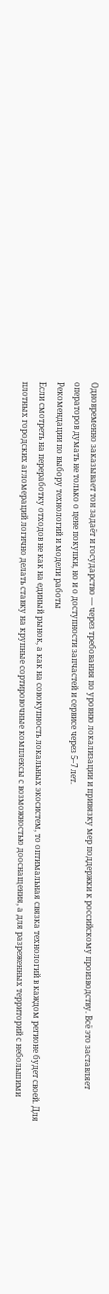Одновременно заказывает тон задаёт и государство — через требования по уровню локализации и привязку мер поддержки к российскому производству. Всё это заставляет операторов думать не только о цене покупки, но и о доступности запчастей и сервисе через 5–7 лет.
Рекомендации по выбору технологий и модели работы
Если смотреть на переработку отходов не как на единый рынок, а как на совокупность локальных экосистем, то оптимальная связка технологий в каждом регионе будет своей. Для плотных городских агломераций логично делать ставку на крупные сортировочные комплексы с возможностью дооснащения, а для разреженных территорий с небольшими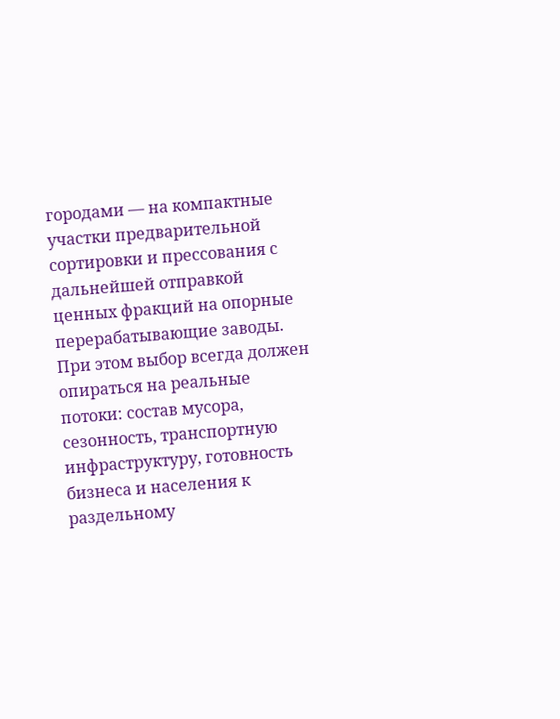городами — на компактные участки предварительной сортировки и прессования с дальнейшей отправкой ценных фракций на опорные перерабатывающие заводы. При этом выбор всегда должен опираться на реальные потоки: состав мусора, сезонность, транспортную инфраструктуру, готовность бизнеса и населения к раздельному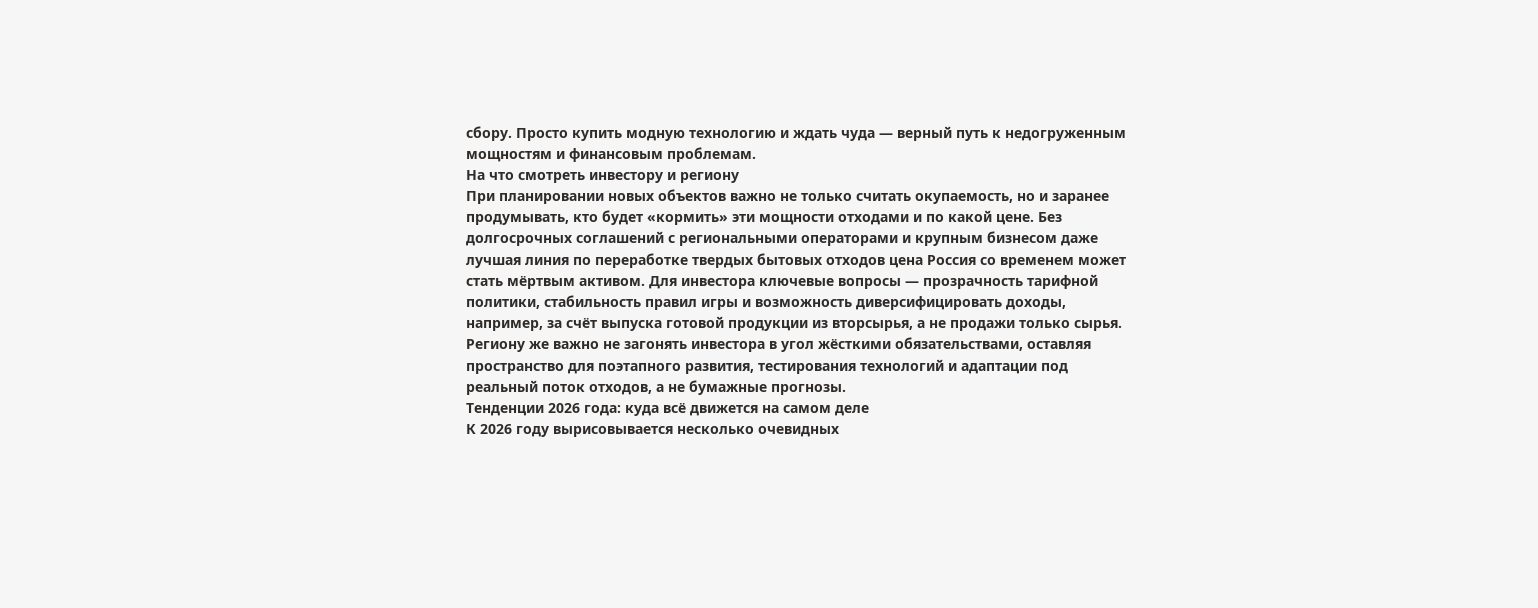сбору. Просто купить модную технологию и ждать чуда — верный путь к недогруженным мощностям и финансовым проблемам.
На что смотреть инвестору и региону
При планировании новых объектов важно не только считать окупаемость, но и заранее продумывать, кто будет «кормить» эти мощности отходами и по какой цене. Без долгосрочных соглашений с региональными операторами и крупным бизнесом даже лучшая линия по переработке твердых бытовых отходов цена Россия со временем может стать мёртвым активом. Для инвестора ключевые вопросы — прозрачность тарифной политики, стабильность правил игры и возможность диверсифицировать доходы, например, за счёт выпуска готовой продукции из вторсырья, а не продажи только сырья. Региону же важно не загонять инвестора в угол жёсткими обязательствами, оставляя пространство для поэтапного развития, тестирования технологий и адаптации под реальный поток отходов, а не бумажные прогнозы.
Тенденции 2026 года: куда всё движется на самом деле
К 2026 году вырисовывается несколько очевидных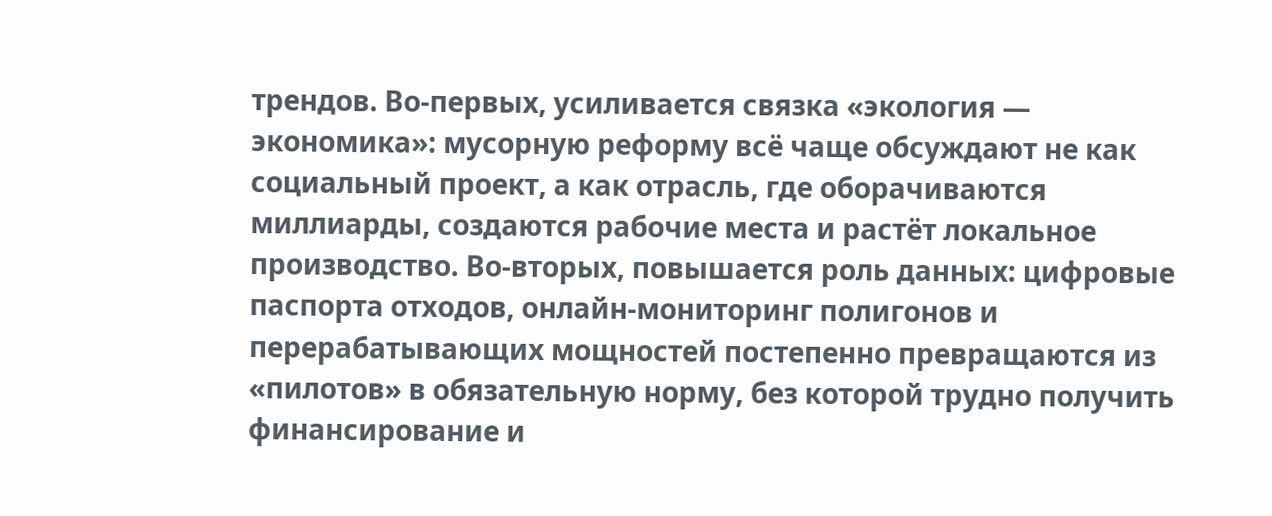трендов. Во‑первых, усиливается связка «экология — экономика»: мусорную реформу всё чаще обсуждают не как социальный проект, а как отрасль, где оборачиваются миллиарды, создаются рабочие места и растёт локальное производство. Во‑вторых, повышается роль данных: цифровые паспорта отходов, онлайн‑мониторинг полигонов и перерабатывающих мощностей постепенно превращаются из «пилотов» в обязательную норму, без которой трудно получить финансирование и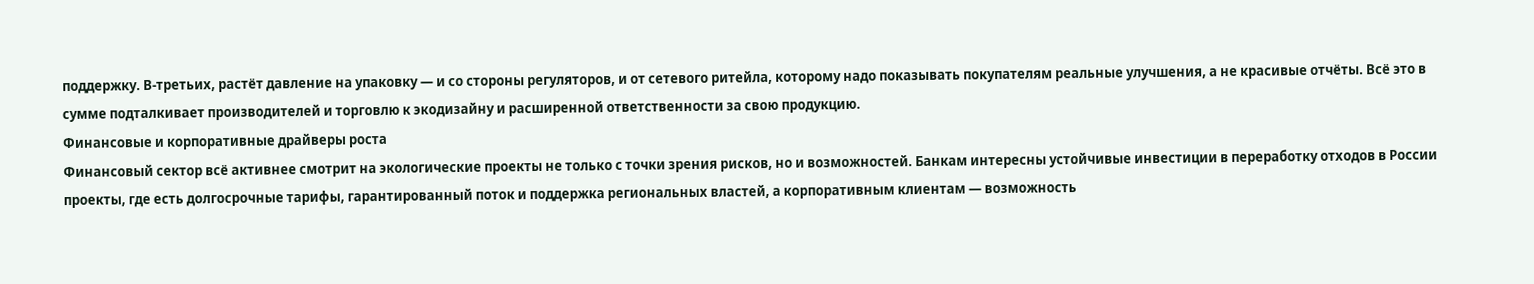поддержку. В‑третьих, растёт давление на упаковку — и со стороны регуляторов, и от сетевого ритейла, которому надо показывать покупателям реальные улучшения, а не красивые отчёты. Всё это в сумме подталкивает производителей и торговлю к экодизайну и расширенной ответственности за свою продукцию.
Финансовые и корпоративные драйверы роста
Финансовый сектор всё активнее смотрит на экологические проекты не только с точки зрения рисков, но и возможностей. Банкам интересны устойчивые инвестиции в переработку отходов в России проекты, где есть долгосрочные тарифы, гарантированный поток и поддержка региональных властей, а корпоративным клиентам — возможность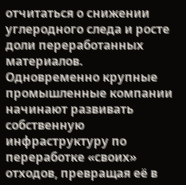отчитаться о снижении углеродного следа и росте доли переработанных материалов. Одновременно крупные промышленные компании начинают развивать собственную инфраструктуру по переработке «своих» отходов, превращая её в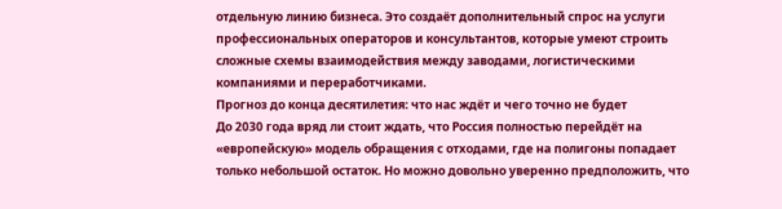отдельную линию бизнеса. Это создаёт дополнительный спрос на услуги профессиональных операторов и консультантов, которые умеют строить сложные схемы взаимодействия между заводами, логистическими компаниями и переработчиками.
Прогноз до конца десятилетия: что нас ждёт и чего точно не будет
До 2030 года вряд ли стоит ждать, что Россия полностью перейдёт на «европейскую» модель обращения с отходами, где на полигоны попадает только небольшой остаток. Но можно довольно уверенно предположить, что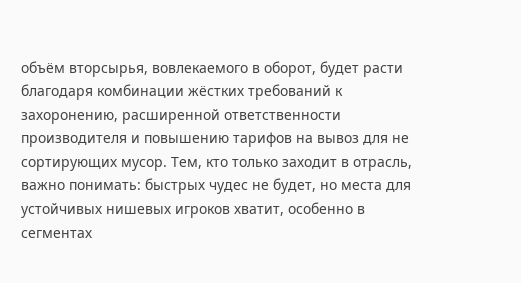объём вторсырья, вовлекаемого в оборот, будет расти благодаря комбинации жёстких требований к захоронению, расширенной ответственности производителя и повышению тарифов на вывоз для не сортирующих мусор. Тем, кто только заходит в отрасль, важно понимать: быстрых чудес не будет, но места для устойчивых нишевых игроков хватит, особенно в сегментах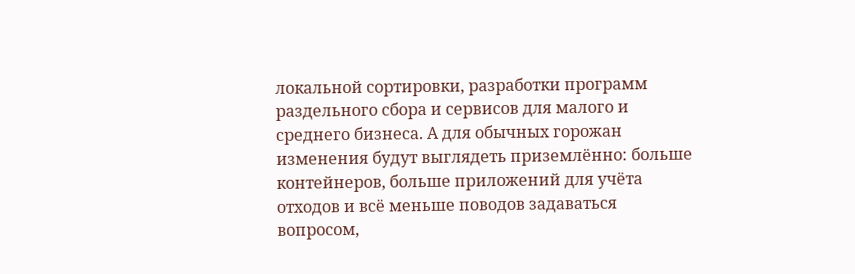локальной сортировки, разработки программ раздельного сбора и сервисов для малого и среднего бизнеса. А для обычных горожан изменения будут выглядеть приземлённо: больше контейнеров, больше приложений для учёта отходов и всё меньше поводов задаваться вопросом,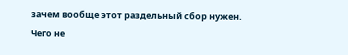зачем вообще этот раздельный сбор нужен.
Чего не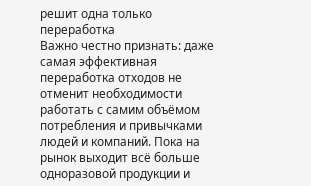решит одна только переработка
Важно честно признать: даже самая эффективная переработка отходов не отменит необходимости работать с самим объёмом потребления и привычками людей и компаний. Пока на рынок выходит всё больше одноразовой продукции и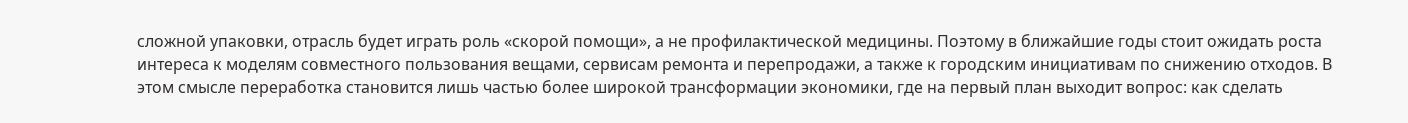сложной упаковки, отрасль будет играть роль «скорой помощи», а не профилактической медицины. Поэтому в ближайшие годы стоит ожидать роста интереса к моделям совместного пользования вещами, сервисам ремонта и перепродажи, а также к городским инициативам по снижению отходов. В этом смысле переработка становится лишь частью более широкой трансформации экономики, где на первый план выходит вопрос: как сделать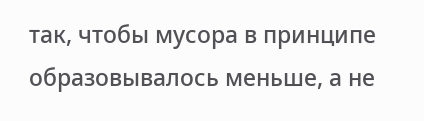так, чтобы мусора в принципе образовывалось меньше, а не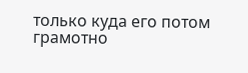только куда его потом грамотно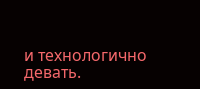и технологично девать.